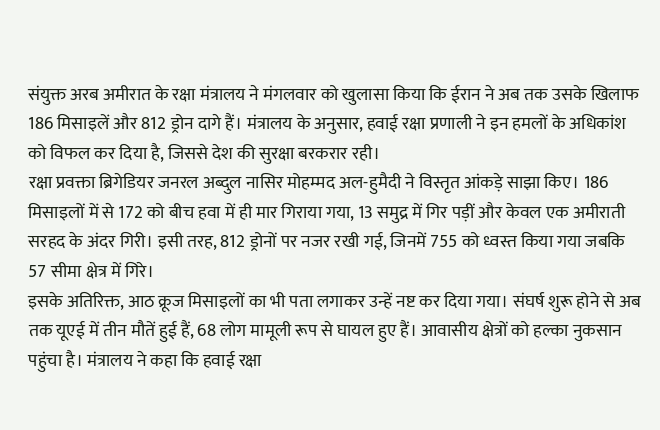संयुक्त अरब अमीरात के रक्षा मंत्रालय ने मंगलवार को खुलासा किया कि ईरान ने अब तक उसके खिलाफ 186 मिसाइलें और 812 ड्रोन दागे हैं। मंत्रालय के अनुसार, हवाई रक्षा प्रणाली ने इन हमलों के अधिकांश को विफल कर दिया है, जिससे देश की सुरक्षा बरकरार रही।
रक्षा प्रवक्ता ब्रिगेडियर जनरल अब्दुल नासिर मोहम्मद अल-हुमैदी ने विस्तृत आंकड़े साझा किए। 186 मिसाइलों में से 172 को बीच हवा में ही मार गिराया गया, 13 समुद्र में गिर पड़ीं और केवल एक अमीराती सरहद के अंदर गिरी। इसी तरह, 812 ड्रोनों पर नजर रखी गई, जिनमें 755 को ध्वस्त किया गया जबकि 57 सीमा क्षेत्र में गिरे।
इसके अतिरिक्त, आठ क्रूज मिसाइलों का भी पता लगाकर उन्हें नष्ट कर दिया गया। संघर्ष शुरू होने से अब तक यूएई में तीन मौतें हुई हैं, 68 लोग मामूली रूप से घायल हुए हैं। आवासीय क्षेत्रों को हल्का नुकसान पहुंचा है। मंत्रालय ने कहा कि हवाई रक्षा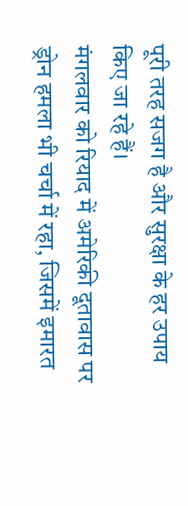पूरी तरह सजग है और सुरक्षा के हर उपाय किए जा रहे हैं।
मंगलवार को रियाद में अमेरिकी दूतावास पर ड्रोन हमला भी चर्चा में रहा, जिसमें इमारत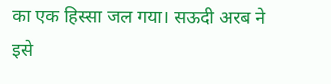का एक हिस्सा जल गया। सऊदी अरब ने इसे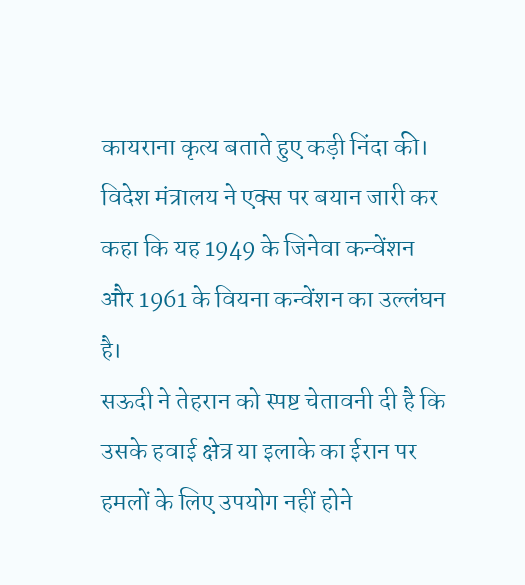कायराना कृत्य बताते हुए कड़ी निंदा की। विदेश मंत्रालय ने एक्स पर बयान जारी कर कहा कि यह 1949 के जिनेवा कन्वेंशन और 1961 के वियना कन्वेंशन का उल्लंघन है।
सऊदी ने तेहरान को स्पष्ट चेतावनी दी है कि उसके हवाई क्षेत्र या इलाके का ईरान पर हमलों के लिए उपयोग नहीं होने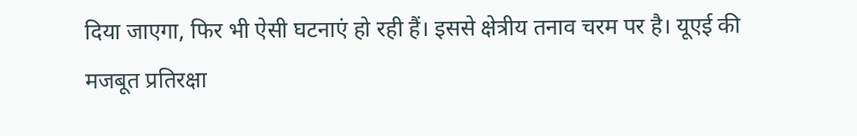दिया जाएगा, फिर भी ऐसी घटनाएं हो रही हैं। इससे क्षेत्रीय तनाव चरम पर है। यूएई की मजबूत प्रतिरक्षा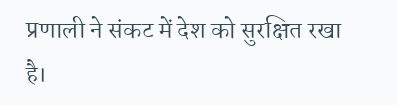प्रणाली ने संकट में देश को सुरक्षित रखा है।